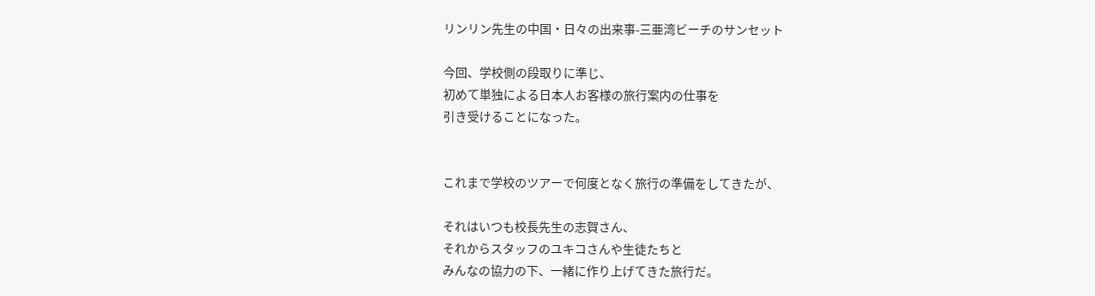リンリン先生の中国・日々の出来事-三亜湾ビーチのサンセット

今回、学校側の段取りに準じ、
初めて単独による日本人お客様の旅行案内の仕事を
引き受けることになった。


これまで学校のツアーで何度となく旅行の準備をしてきたが、

それはいつも校長先生の志賀さん、
それからスタッフのユキコさんや生徒たちと
みんなの協力の下、一緒に作り上げてきた旅行だ。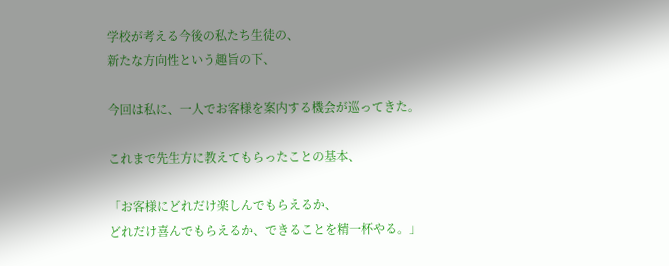学校が考える今後の私たち生徒の、
新たな方向性という趣旨の下、

今回は私に、一人でお客様を案内する機会が巡ってきた。

これまで先生方に教えてもらったことの基本、

「お客様にどれだけ楽しんでもらえるか、
どれだけ喜んでもらえるか、できることを精一杯やる。」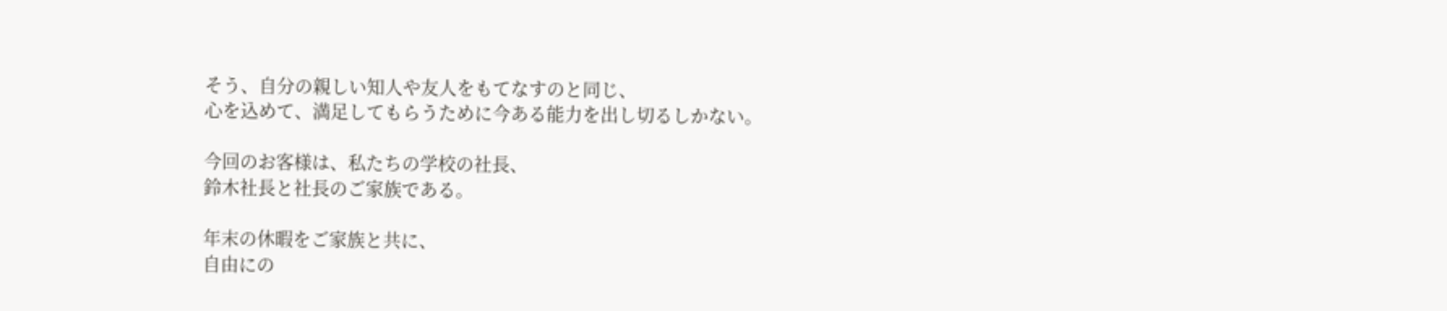そう、自分の親しい知人や友人をもてなすのと同じ、
心を込めて、満足してもらうために今ある能力を出し切るしかない。

今回のお客様は、私たちの学校の社長、
鈴木社長と社長のご家族である。

年末の休暇をご家族と共に、
自由にの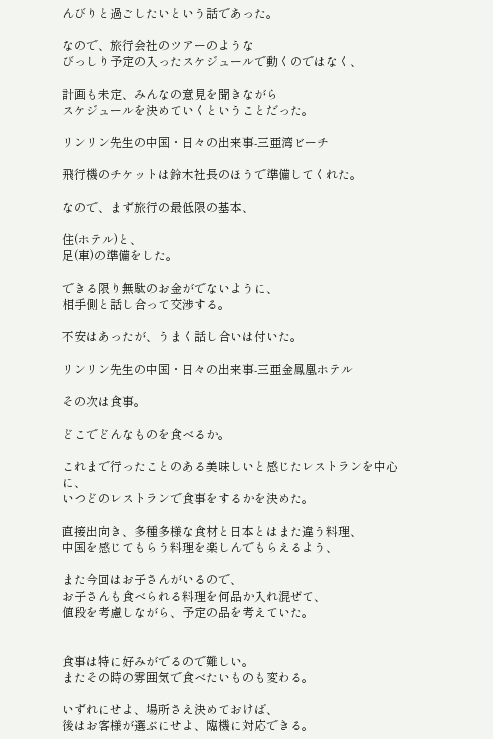んびりと過ごしたいという話であった。

なので、旅行会社のツアーのような
びっしり予定の入ったスケジュールで動くのではなく、

計画も未定、みんなの意見を聞きながら
スケジュールを決めていくということだった。

リンリン先生の中国・日々の出来事-三亜湾ビーチ

飛行機のチケットは鈴木社長のほうで準備してくれた。

なので、まず旅行の最低限の基本、

住(ホテル)と、
足(車)の準備をした。

できる限り無駄のお金がでないように、
相手側と話し合って交渉する。

不安はあったが、うまく話し合いは付いた。

リンリン先生の中国・日々の出来事-三亜金鳳凰ホテル

その次は食事。

どこでどんなものを食べるか。

これまで行ったことのある美味しいと感じたレストランを中心に、
いつどのレストランで食事をするかを決めた。

直接出向き、多種多様な食材と日本とはまた違う料理、
中国を感じてもらう料理を楽しんでもらえるよう、

また今回はお子さんがいるので、
お子さんも食べられる料理を何品か入れ混ぜて、
値段を考慮しながら、予定の品を考えていた。


食事は特に好みがでるので難しい。
またその時の雰囲気で食べたいものも変わる。

いずれにせよ、場所さえ決めておけば、
後はお客様が選ぶにせよ、臨機に対応できる。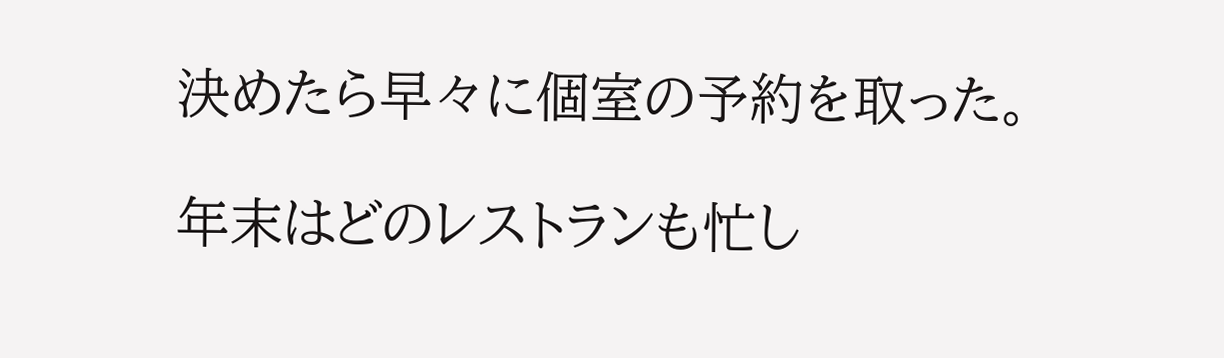決めたら早々に個室の予約を取った。

年末はどのレストランも忙し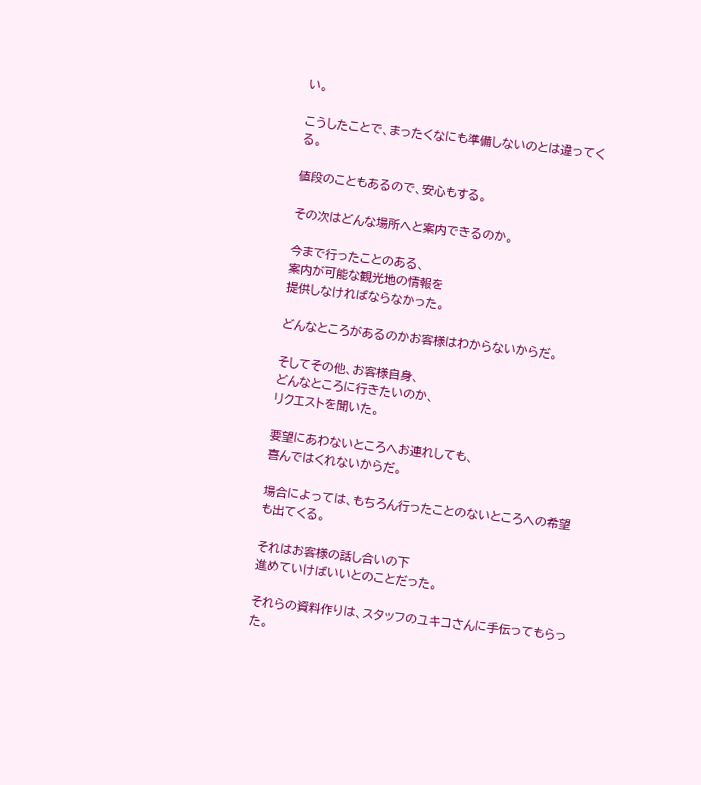い。

こうしたことで、まったくなにも準備しないのとは違ってくる。

値段のこともあるので、安心もする。

その次はどんな場所へと案内できるのか。

今まで行ったことのある、
案内が可能な観光地の情報を
提供しなければならなかった。

どんなところがあるのかお客様はわからないからだ。

そしてその他、お客様自身、
どんなところに行きたいのか、
リクエストを聞いた。

要望にあわないところへお連れしても、
喜んではくれないからだ。

場合によっては、もちろん行ったことのないところへの希望も出てくる。

それはお客様の話し合いの下
進めていけばいいとのことだった。

それらの資料作りは、スタッフのユキコさんに手伝ってもらった。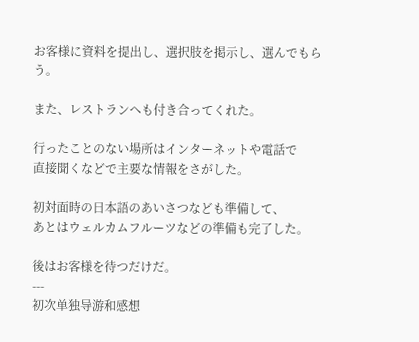お客様に資料を提出し、選択肢を掲示し、選んでもらう。

また、レストランへも付き合ってくれた。

行ったことのない場所はインターネットや電話で
直接聞くなどで主要な情報をさがした。

初対面時の日本語のあいさつなども準備して、
あとはウェルカムフルーツなどの準備も完了した。

後はお客様を待つだけだ。
---
初次单独导游和感想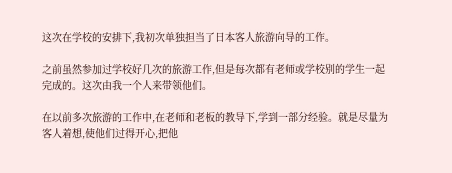这次在学校的安排下,我初次单独担当了日本客人旅游向导的工作。

之前虽然参加过学校好几次的旅游工作,但是每次都有老师或学校别的学生一起完成的。这次由我一个人来带领他们。

在以前多次旅游的工作中,在老师和老板的教导下,学到一部分经验。就是尽量为客人着想,使他们过得开心,把他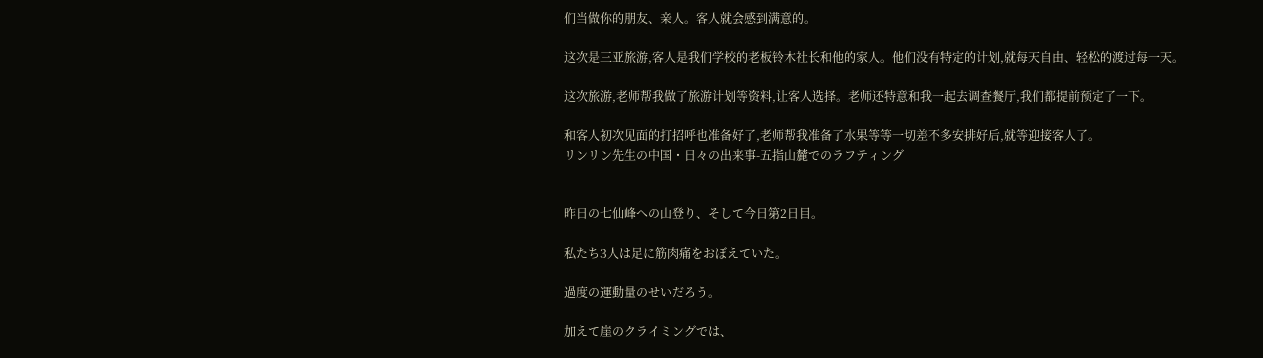们当做你的朋友、亲人。客人就会感到满意的。

这次是三亚旅游,客人是我们学校的老板铃木社长和他的家人。他们没有特定的计划,就每天自由、轻松的渡过每一天。

这次旅游,老师帮我做了旅游计划等资料,让客人选择。老师还特意和我一起去调查餐厅,我们都提前预定了一下。

和客人初次见面的打招呼也准备好了,老师帮我准备了水果等等一切差不多安排好后,就等迎接客人了。
リンリン先生の中国・日々の出来事-五指山麓でのラフティング


昨日の七仙峰への山登り、そして今日第2日目。

私たち3人は足に筋肉痛をおぼえていた。

過度の運動量のせいだろう。

加えて崖のクライミングでは、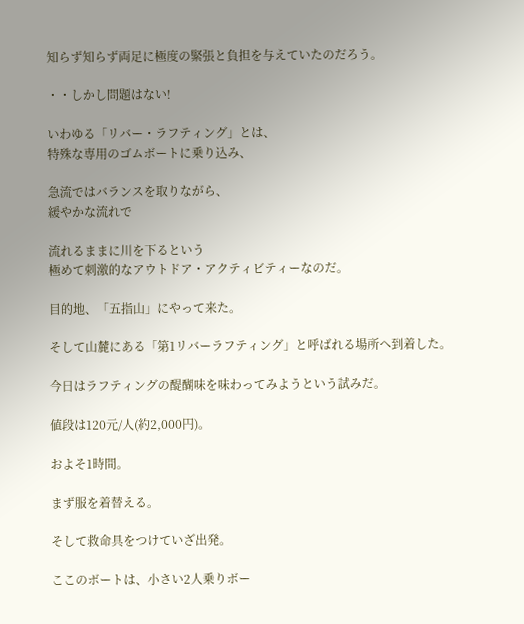知らず知らず両足に極度の緊張と負担を与えていたのだろう。

・・しかし問題はない!

いわゆる「リバー・ラフティング」とは、
特殊な専用のゴムボートに乗り込み、

急流ではバランスを取りながら、
緩やかな流れで

流れるままに川を下るという
極めて刺激的なアウトドア・アクティビティーなのだ。

目的地、「五指山」にやって来た。

そして山麓にある「第1リバーラフティング」と呼ばれる場所へ到着した。

今日はラフティングの醍醐味を味わってみようという試みだ。

値段は120元/人(約2,000円)。

およそ1時間。

まず服を着替える。

そして救命具をつけていざ出発。

ここのボートは、小さい2人乗りボー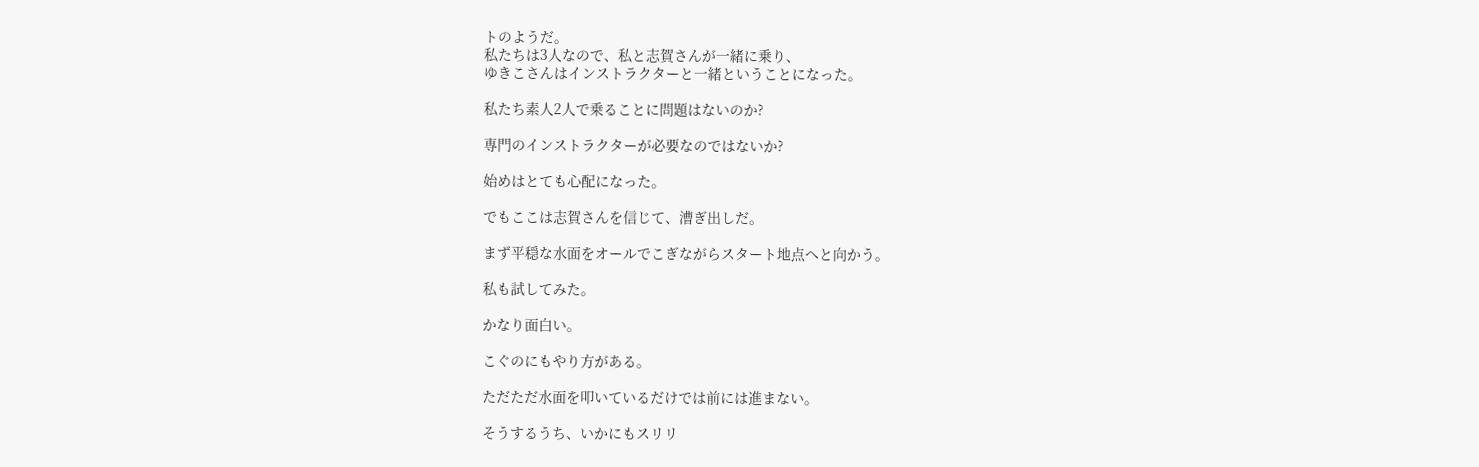トのようだ。
私たちは3人なので、私と志賀さんが一緒に乗り、
ゆきこさんはインストラクターと一緒ということになった。

私たち素人2人で乗ることに問題はないのか?

専門のインストラクターが必要なのではないか?

始めはとても心配になった。

でもここは志賀さんを信じて、漕ぎ出しだ。

まず平穏な水面をオールでこぎながらスタート地点へと向かう。

私も試してみた。

かなり面白い。

こぐのにもやり方がある。

ただただ水面を叩いているだけでは前には進まない。

そうするうち、いかにもスリリ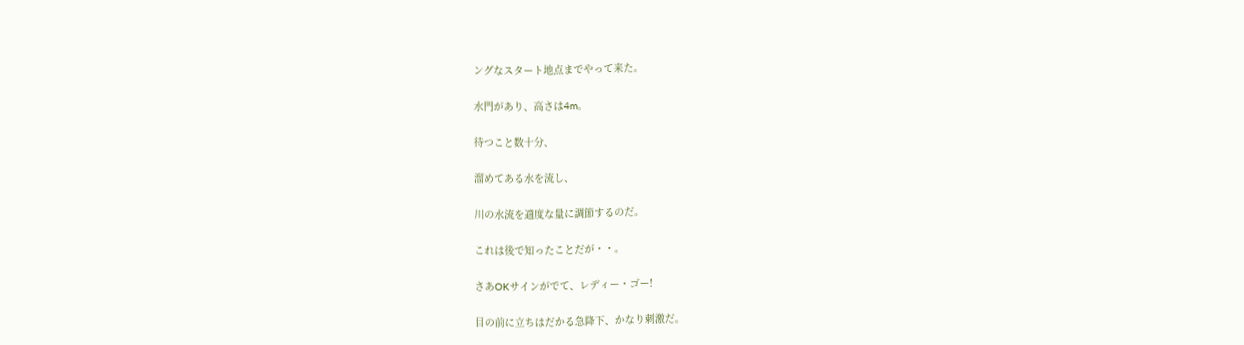ングなスタート地点までやって来た。

水門があり、高さは4m。

待つこと数十分、

溜めてある水を流し、

川の水流を適度な量に調節するのだ。

これは後で知ったことだが・・。

さあOKサインがでて、レディー・ゴー!

目の前に立ちはだかる急降下、かなり刺激だ。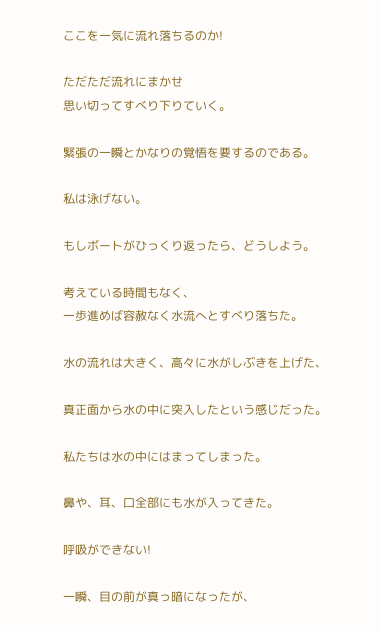ここを一気に流れ落ちるのか!

ただただ流れにまかせ
思い切ってすべり下りていく。

緊張の一瞬とかなりの覚悟を要するのである。

私は泳げない。

もしボートがひっくり返ったら、どうしよう。

考えている時間もなく、
一歩進めば容赦なく水流へとすべり落ちた。

水の流れは大きく、高々に水がしぶきを上げた、

真正面から水の中に突入したという感じだった。

私たちは水の中にはまってしまった。

鼻や、耳、口全部にも水が入ってきた。

呼吸ができない!

一瞬、目の前が真っ暗になったが、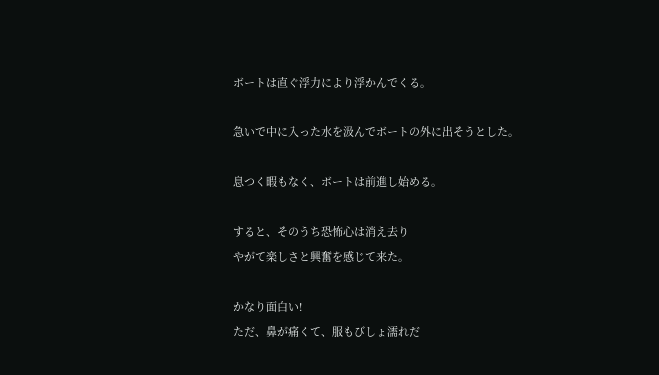ボートは直ぐ浮力により浮かんでくる。

急いで中に入った水を汲んでボートの外に出そうとした。

息つく暇もなく、ボートは前進し始める。

すると、そのうち恐怖心は消え去り
やがて楽しさと興奮を感じて来た。

かなり面白い!
ただ、鼻が痛くて、服もびしょ濡れだ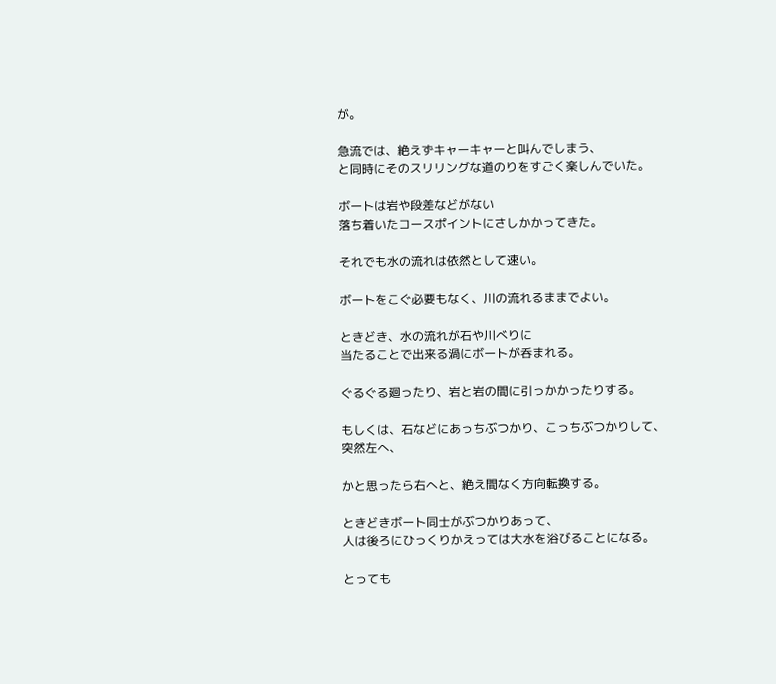が。

急流では、絶えずキャーキャーと叫んでしまう、
と同時にそのスリリングな道のりをすごく楽しんでいた。

ボートは岩や段差などがない
落ち着いたコースポイントにさしかかってきた。

それでも水の流れは依然として速い。

ボートをこぐ必要もなく、川の流れるままでよい。

ときどき、水の流れが石や川べりに
当たることで出来る渦にボートが呑まれる。

ぐるぐる廻ったり、岩と岩の間に引っかかったりする。

もしくは、石などにあっちぶつかり、こっちぶつかりして、
突然左へ、

かと思ったら右へと、絶え間なく方向転換する。

ときどきボート同士がぶつかりあって、
人は後ろにひっくりかえっては大水を浴びることになる。

とっても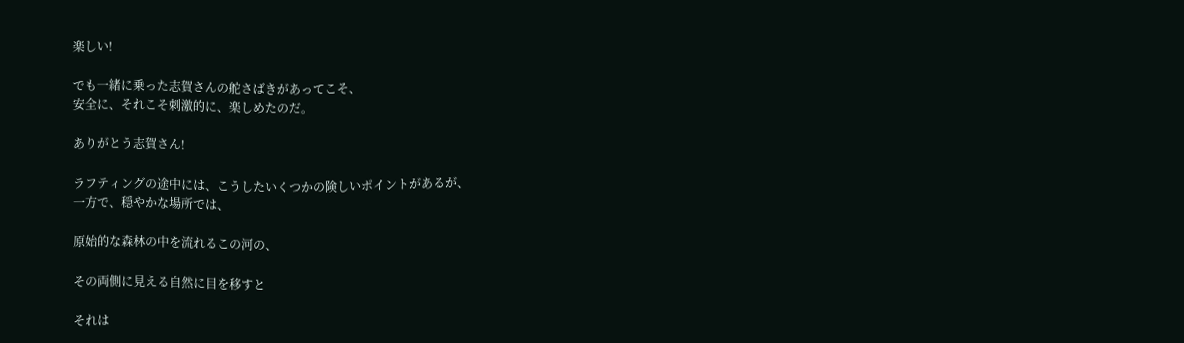楽しい!

でも一緒に乗った志賀さんの舵さばきがあってこそ、
安全に、それこそ刺激的に、楽しめたのだ。

ありがとう志賀さん!

ラフティングの途中には、こうしたいくつかの険しいポイントがあるが、
一方で、穏やかな場所では、

原始的な森林の中を流れるこの河の、

その両側に見える自然に目を移すと

それは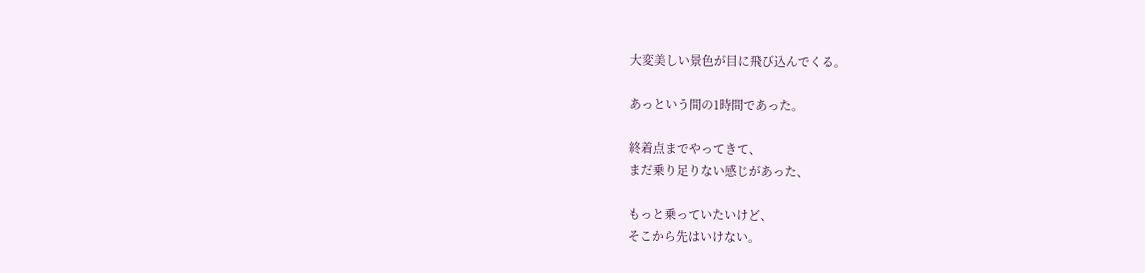大変美しい景色が目に飛び込んでくる。

あっという間の1時間であった。

終着点までやってきて、
まだ乗り足りない感じがあった、

もっと乗っていたいけど、
そこから先はいけない。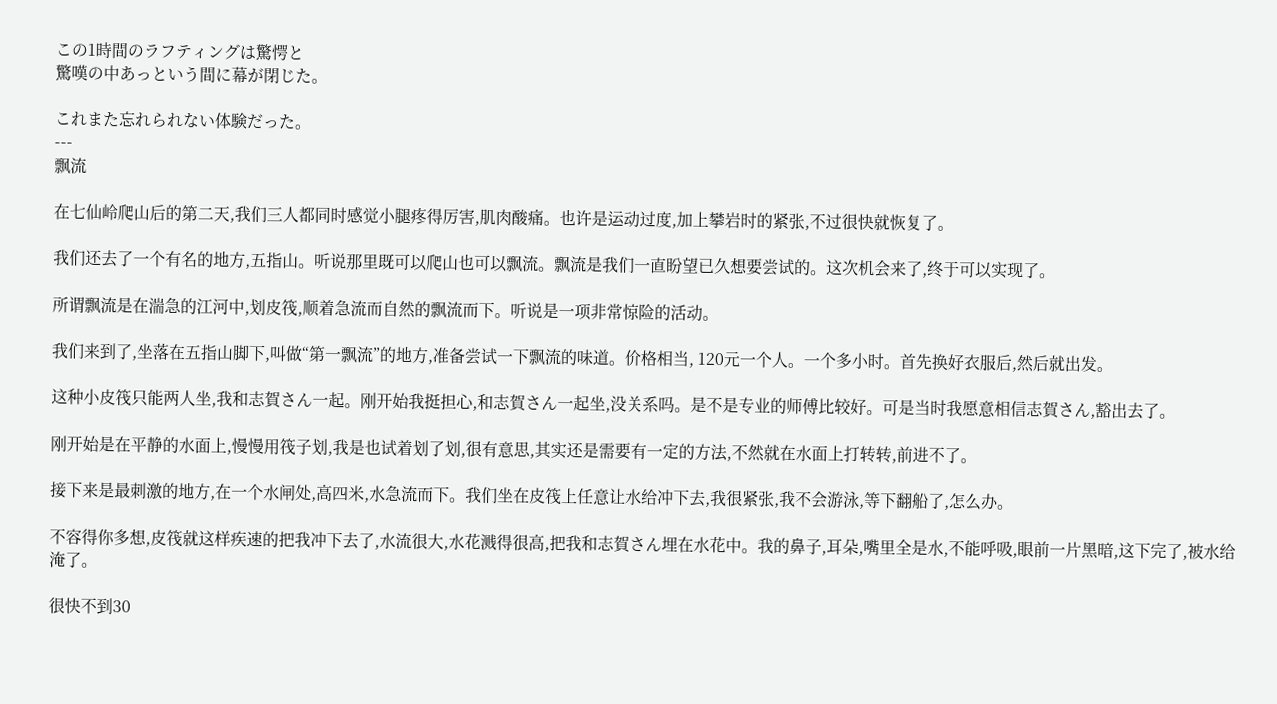この1時間のラフティングは驚愕と
驚嘆の中あっという間に幕が閉じた。

これまた忘れられない体験だった。
---
飘流

在七仙岭爬山后的第二天,我们三人都同时感觉小腿疼得厉害,肌肉酸痛。也许是运动过度,加上攀岩时的紧张,不过很快就恢复了。

我们还去了一个有名的地方,五指山。听说那里既可以爬山也可以飘流。飘流是我们一直盼望已久想要尝试的。这次机会来了,终于可以实现了。

所谓飘流是在湍急的江河中,划皮筏,顺着急流而自然的飘流而下。听说是一项非常惊险的活动。

我们来到了,坐落在五指山脚下,叫做“第一飘流”的地方,准备尝试一下飘流的味道。价格相当, 120元一个人。一个多小时。首先换好衣服后,然后就出发。

这种小皮筏只能两人坐,我和志賀さん一起。刚开始我挺担心,和志賀さん一起坐,没关系吗。是不是专业的师傅比较好。可是当时我愿意相信志賀さん,豁出去了。

刚开始是在平静的水面上,慢慢用筏子划,我是也试着划了划,很有意思,其实还是需要有一定的方法,不然就在水面上打转转,前进不了。

接下来是最刺激的地方,在一个水闸处,高四米,水急流而下。我们坐在皮筏上任意让水给冲下去,我很紧张,我不会游泳,等下翻船了,怎么办。

不容得你多想,皮筏就这样疾速的把我冲下去了,水流很大,水花溅得很高,把我和志賀さん埋在水花中。我的鼻子,耳朵,嘴里全是水,不能呼吸,眼前一片黑暗,这下完了,被水给淹了。

很快不到30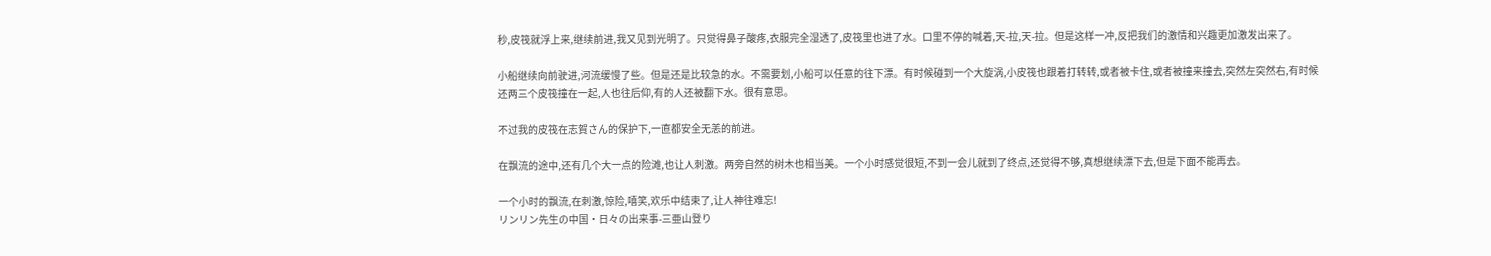秒,皮筏就浮上来,继续前进,我又见到光明了。只觉得鼻子酸疼,衣服完全湿透了,皮筏里也进了水。口里不停的喊着,天-拉,天-拉。但是这样一冲,反把我们的激情和兴趣更加激发出来了。

小船继续向前驶进,河流缓慢了些。但是还是比较急的水。不需要划,小船可以任意的往下漂。有时候碰到一个大旋涡,小皮筏也跟着打转转,或者被卡住,或者被撞来撞去,突然左突然右,有时候还两三个皮筏撞在一起,人也往后仰,有的人还被翻下水。很有意思。

不过我的皮筏在志賀さん的保护下,一直都安全无恙的前进。

在飘流的途中,还有几个大一点的险滩,也让人刺激。两旁自然的树木也相当美。一个小时感觉很短,不到一会儿就到了终点,还觉得不够,真想继续漂下去,但是下面不能再去。

一个小时的飘流,在刺激,惊险,嘻笑,欢乐中结束了,让人神往难忘!
リンリン先生の中国・日々の出来事-三亜山登り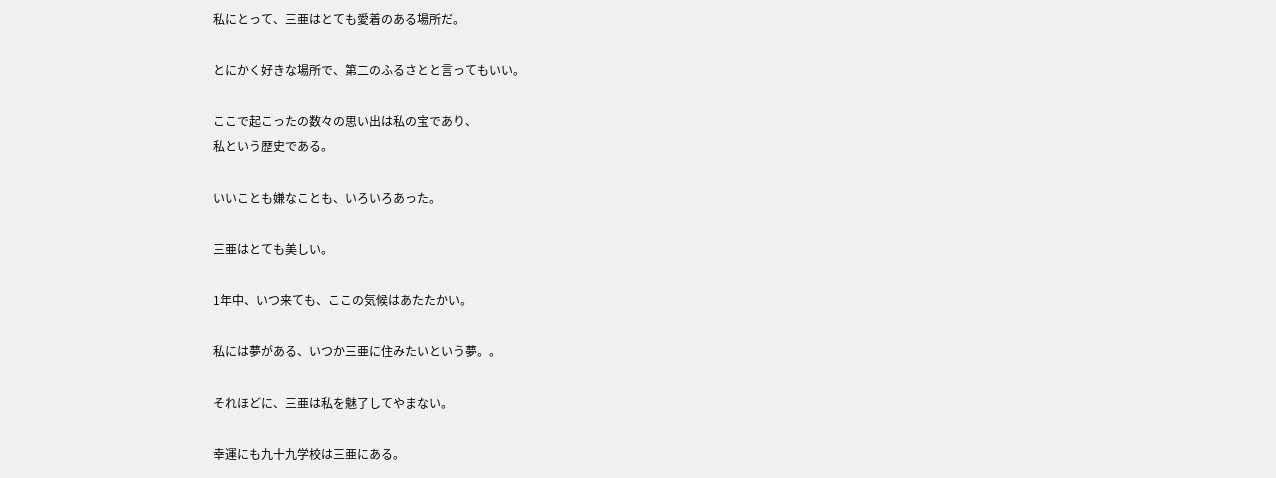私にとって、三亜はとても愛着のある場所だ。

とにかく好きな場所で、第二のふるさとと言ってもいい。

ここで起こったの数々の思い出は私の宝であり、
私という歴史である。

いいことも嫌なことも、いろいろあった。

三亜はとても美しい。

1年中、いつ来ても、ここの気候はあたたかい。

私には夢がある、いつか三亜に住みたいという夢。。

それほどに、三亜は私を魅了してやまない。

幸運にも九十九学校は三亜にある。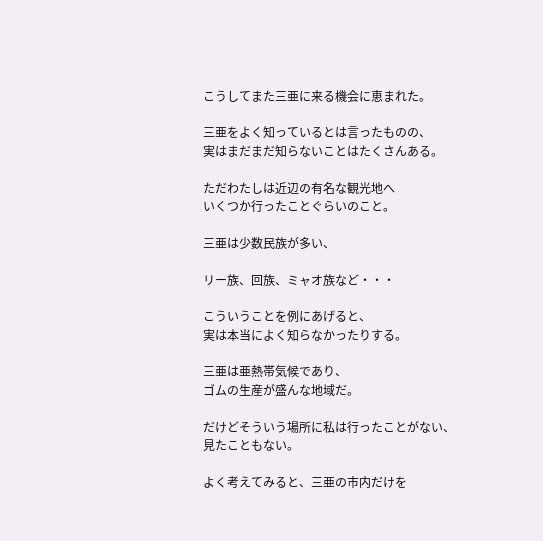こうしてまた三亜に来る機会に恵まれた。

三亜をよく知っているとは言ったものの、
実はまだまだ知らないことはたくさんある。

ただわたしは近辺の有名な観光地へ
いくつか行ったことぐらいのこと。

三亜は少数民族が多い、

リー族、回族、ミャオ族など・・・

こういうことを例にあげると、
実は本当によく知らなかったりする。

三亜は亜熱帯気候であり、
ゴムの生産が盛んな地域だ。

だけどそういう場所に私は行ったことがない、
見たこともない。

よく考えてみると、三亜の市内だけを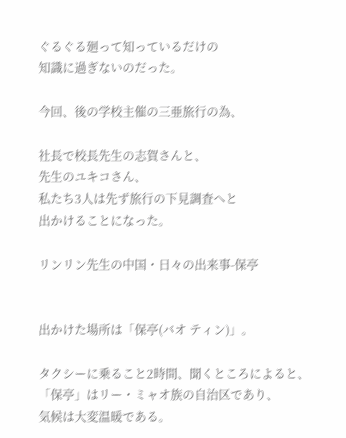ぐるぐる廻って知っているだけの
知識に過ぎないのだった。

今回、後の学校主催の三亜旅行の為、

社長で校長先生の志賀さんと、
先生のユキコさん、
私たち3人は先ず旅行の下見調査へと
出かけることになった。

リンリン先生の中国・日々の出来事-保亭


出かけた場所は「保亭(バオ ティン)」。

タクシーに乗ること2時間、聞くところによると、
「保亭」はリー・ミャオ族の自治区であり、
気候は大変温暖である。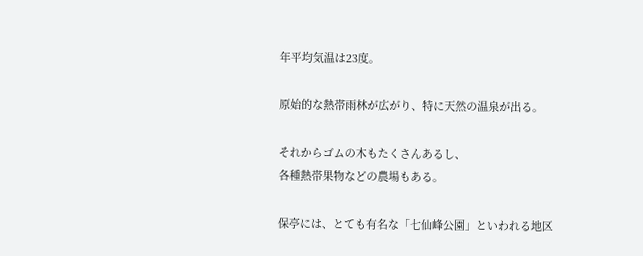年平均気温は23度。

原始的な熱帯雨林が広がり、特に天然の温泉が出る。

それからゴムの木もたくさんあるし、
各種熱帯果物などの農場もある。

保亭には、とても有名な「七仙峰公園」といわれる地区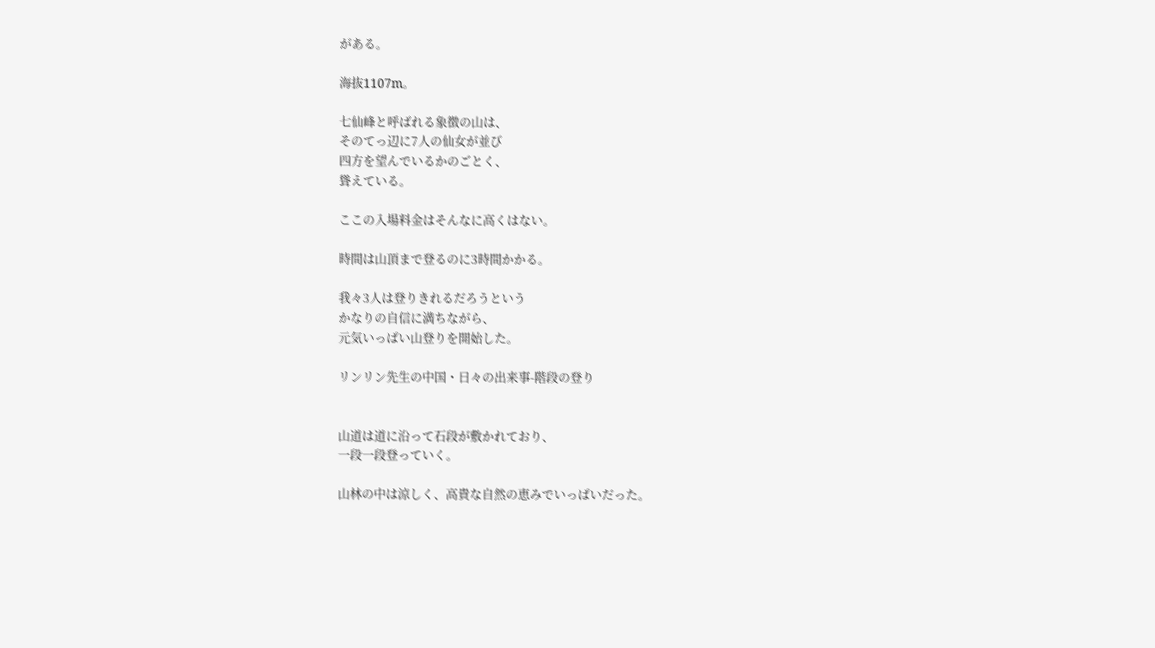がある。

海抜1107m。

七仙峰と呼ばれる象徴の山は、
そのてっ辺に7人の仙女が並び
四方を望んでいるかのごとく、
聳えている。

ここの入場料金はそんなに高くはない。

時間は山頂まで登るのに3時間かかる。

我々3人は登りきれるだろうという
かなりの自信に満ちながら、
元気いっぱい山登りを開始した。

リンリン先生の中国・日々の出来事-階段の登り


山道は道に沿って石段が敷かれており、
一段一段登っていく。

山林の中は涼しく、高貴な自然の恵みでいっぱいだった。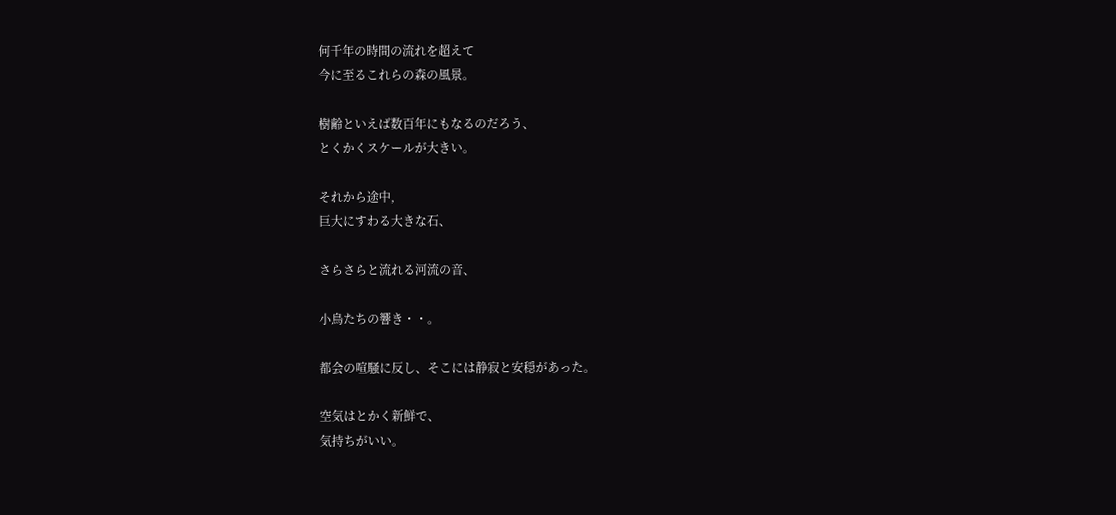何千年の時間の流れを超えて
今に至るこれらの森の風景。

樹齢といえば数百年にもなるのだろう、
とくかくスケールが大きい。

それから途中,
巨大にすわる大きな石、

さらさらと流れる河流の音、

小鳥たちの響き・・。

都会の喧騒に反し、そこには静寂と安穏があった。

空気はとかく新鮮で、
気持ちがいい。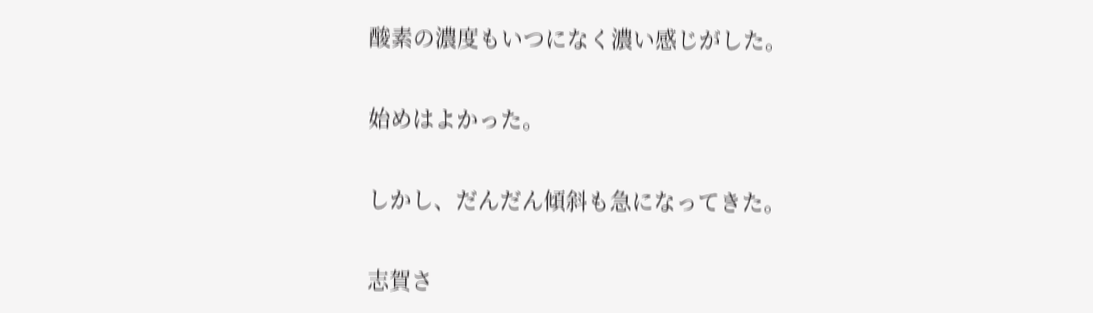酸素の濃度もいつになく濃い感じがした。

始めはよかった。

しかし、だんだん傾斜も急になってきた。

志賀さ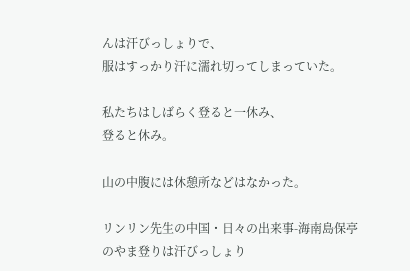んは汗びっしょりで、
服はすっかり汗に濡れ切ってしまっていた。

私たちはしばらく登ると一休み、
登ると休み。

山の中腹には休憩所などはなかった。

リンリン先生の中国・日々の出来事-海南島保亭のやま登りは汗びっしょり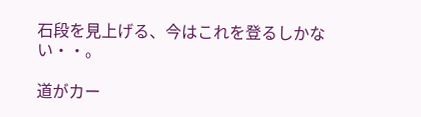石段を見上げる、今はこれを登るしかない・・。

道がカー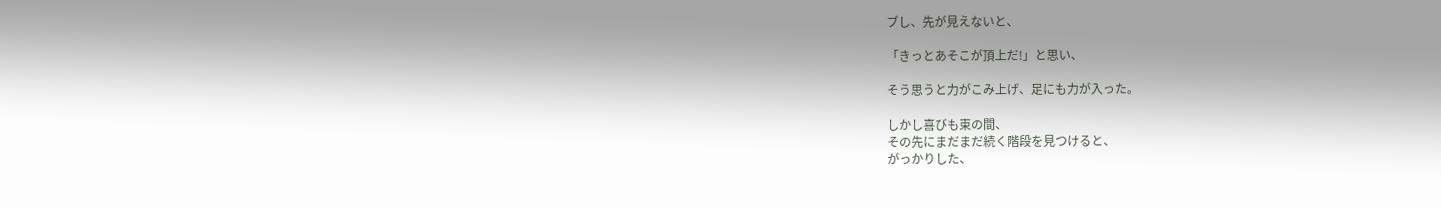ブし、先が見えないと、

「きっとあそこが頂上だ!」と思い、

そう思うと力がこみ上げ、足にも力が入った。

しかし喜びも束の間、
その先にまだまだ続く階段を見つけると、
がっかりした、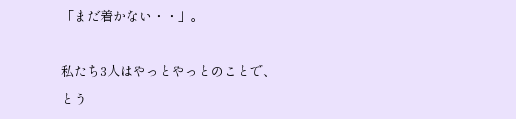「まだ着かない・・」。

私たち3人はやっとやっとのことで、
とう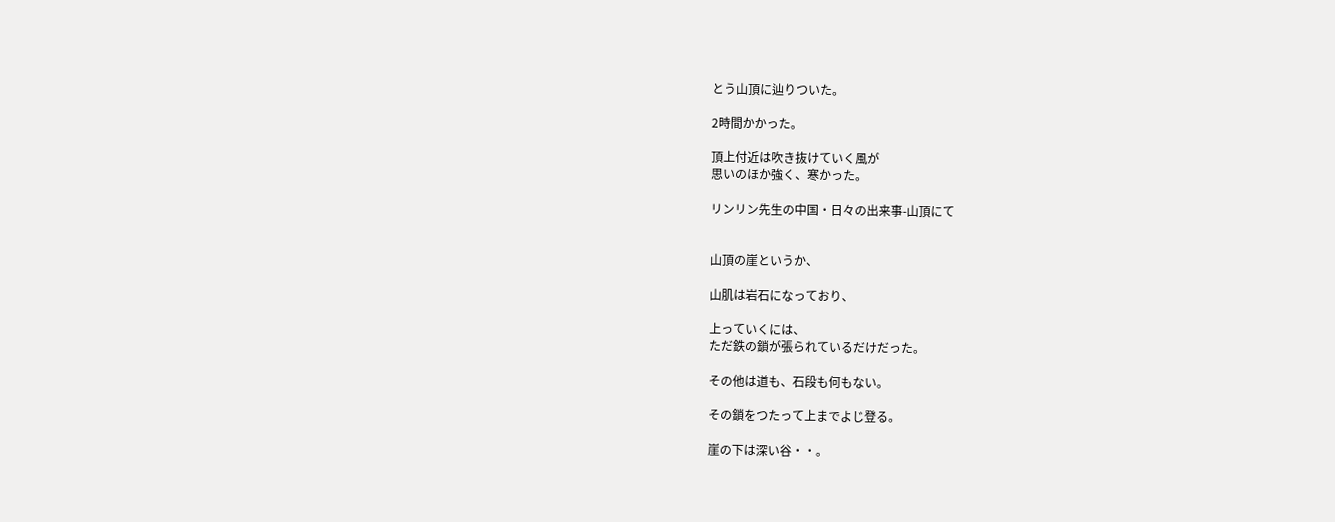とう山頂に辿りついた。

2時間かかった。

頂上付近は吹き抜けていく風が
思いのほか強く、寒かった。

リンリン先生の中国・日々の出来事-山頂にて


山頂の崖というか、

山肌は岩石になっており、

上っていくには、
ただ鉄の鎖が張られているだけだった。

その他は道も、石段も何もない。

その鎖をつたって上までよじ登る。

崖の下は深い谷・・。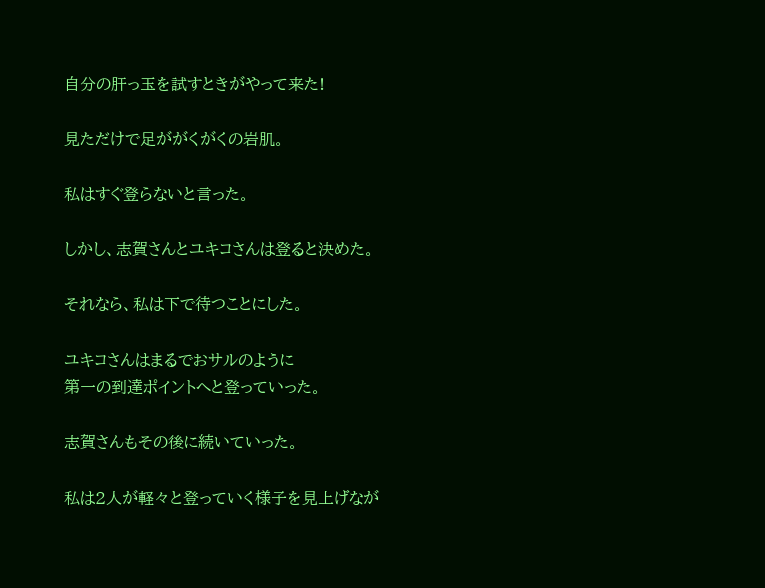自分の肝っ玉を試すときがやって来た!

見ただけで足ががくがくの岩肌。

私はすぐ登らないと言った。

しかし、志賀さんとユキコさんは登ると決めた。

それなら、私は下で待つことにした。

ユキコさんはまるでおサルのように
第一の到達ポイントへと登っていった。

志賀さんもその後に続いていった。

私は2人が軽々と登っていく様子を見上げなが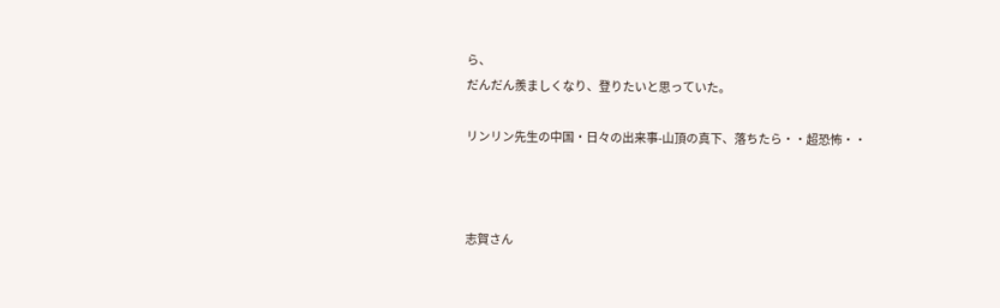ら、
だんだん羨ましくなり、登りたいと思っていた。

リンリン先生の中国・日々の出来事-山頂の真下、落ちたら・・超恐怖・・



志賀さん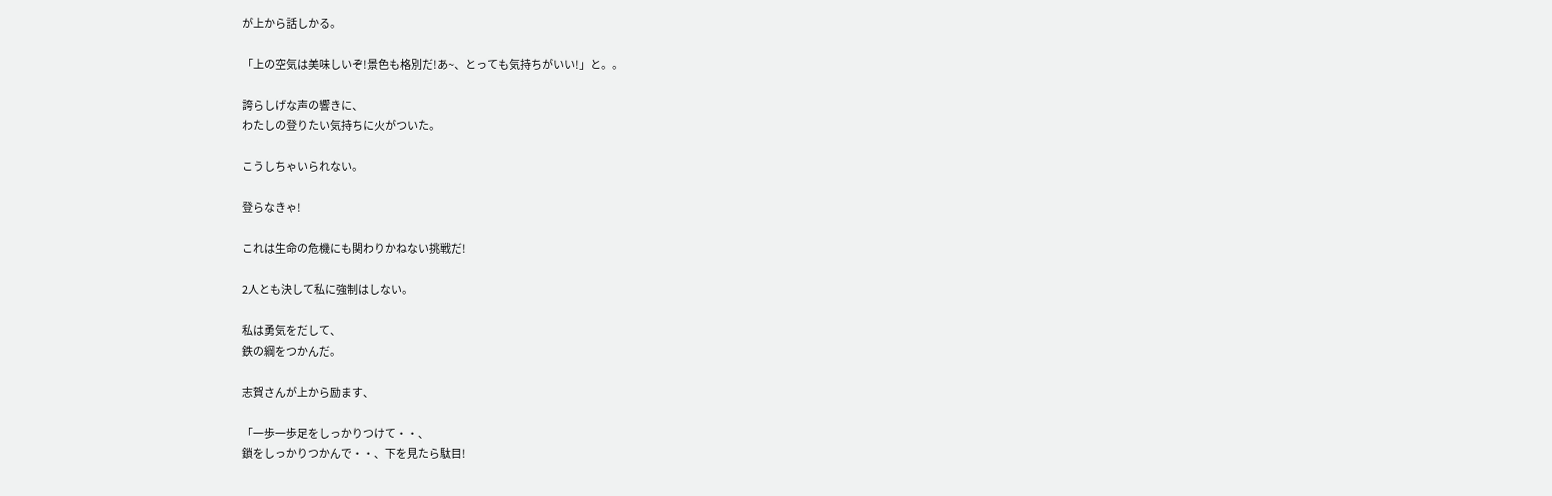が上から話しかる。

「上の空気は美味しいぞ!景色も格別だ!あ~、とっても気持ちがいい!」と。。

誇らしげな声の響きに、
わたしの登りたい気持ちに火がついた。

こうしちゃいられない。

登らなきゃ!

これは生命の危機にも関わりかねない挑戦だ!

2人とも決して私に強制はしない。

私は勇気をだして、
鉄の綱をつかんだ。

志賀さんが上から励ます、

「一歩一歩足をしっかりつけて・・、
鎖をしっかりつかんで・・、下を見たら駄目!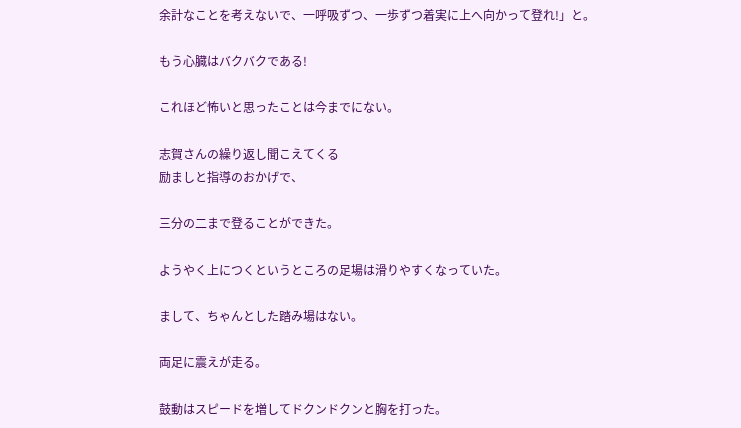余計なことを考えないで、一呼吸ずつ、一歩ずつ着実に上へ向かって登れ!」と。

もう心臓はバクバクである!

これほど怖いと思ったことは今までにない。

志賀さんの繰り返し聞こえてくる
励ましと指導のおかげで、

三分の二まで登ることができた。

ようやく上につくというところの足場は滑りやすくなっていた。

まして、ちゃんとした踏み場はない。

両足に震えが走る。

鼓動はスピードを増してドクンドクンと胸を打った。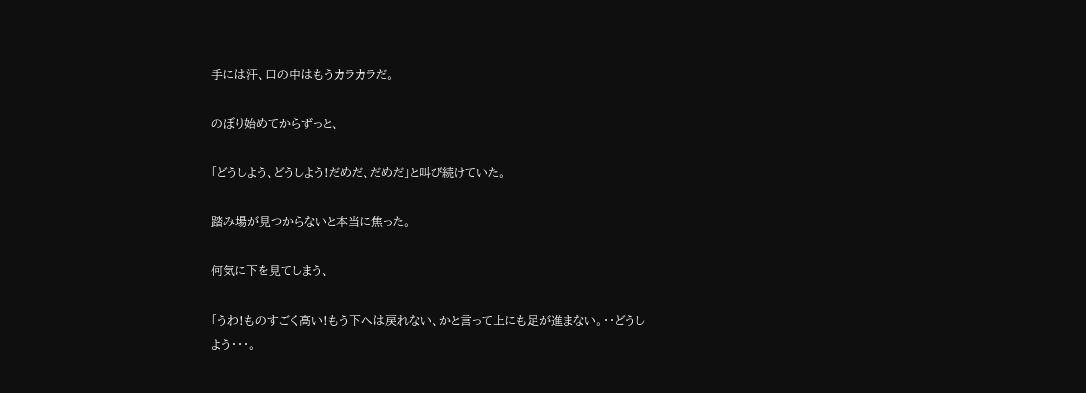手には汗、口の中はもうカラカラだ。

のぼり始めてからずっと、

「どうしよう、どうしよう!だめだ、だめだ」と叫び続けていた。

踏み場が見つからないと本当に焦った。

何気に下を見てしまう、

「うわ!ものすごく高い!もう下へは戻れない、かと言って上にも足が進まない。・・どうしよう・・・。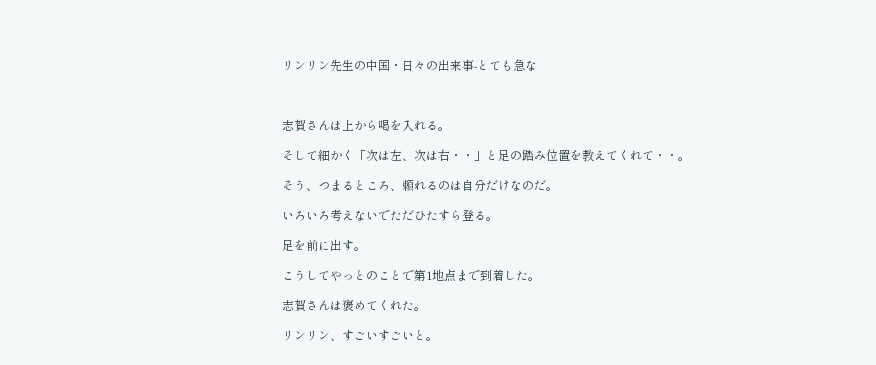リンリン先生の中国・日々の出来事-とても急な



志賀さんは上から喝を入れる。

そして細かく「次は左、次は右・・」と足の踏み位置を教えてくれて・・。

そう、つまるところ、頼れるのは自分だけなのだ。

いろいろ考えないでただひたすら登る。

足を前に出す。

こうしてやっとのことで第1地点まで到着した。

志賀さんは褒めてくれた。

リンリン、すごいすごいと。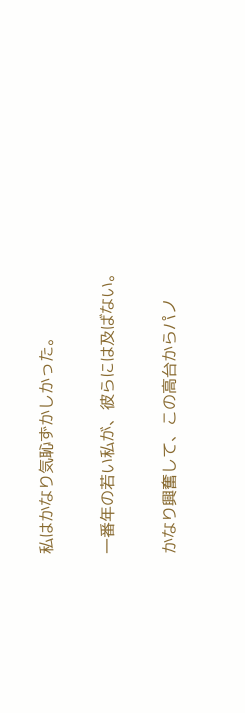私はかなり気恥ずかしかった。

一番年の若い私が、彼らには及ばない。

かなり興奮して、この高台からパノ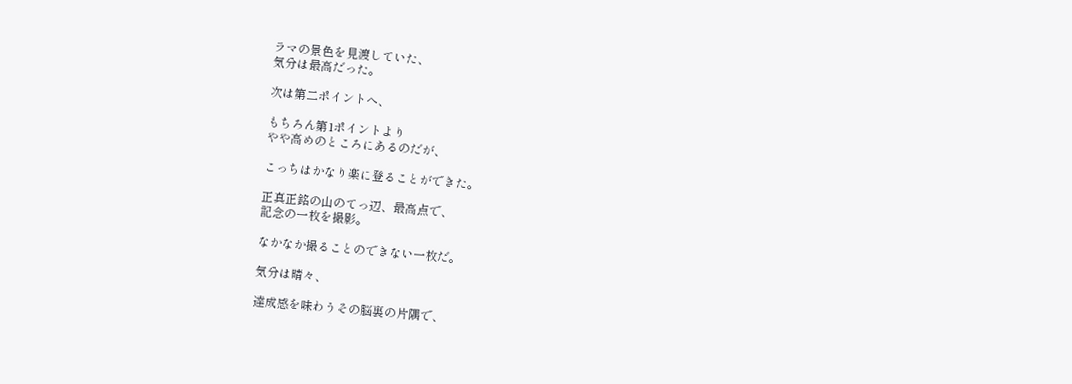ラマの景色を見渡していた、
気分は最高だった。

次は第二ポイントへ、

もちろん第1ポイントより
やや高めのところにあるのだが、

こっちはかなり楽に登ることができた。

正真正銘の山のてっ辺、最高点で、
記念の一枚を撮影。

なかなか撮ることのできない一枚だ。

気分は晴々、

達成感を味わうその脳裏の片隅で、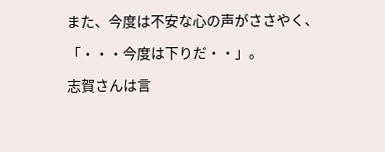また、今度は不安な心の声がささやく、

「・・・今度は下りだ・・」。

志賀さんは言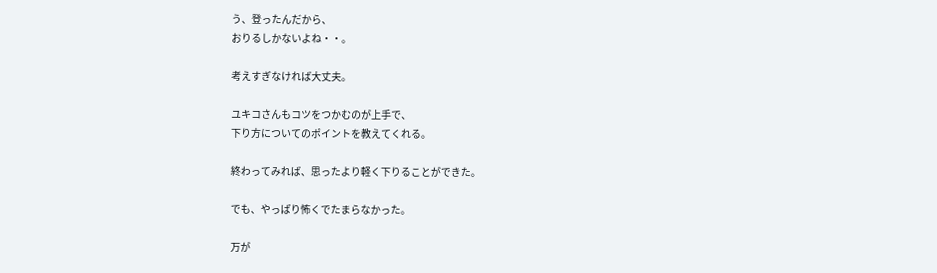う、登ったんだから、
おりるしかないよね・・。

考えすぎなければ大丈夫。

ユキコさんもコツをつかむのが上手で、
下り方についてのポイントを教えてくれる。

終わってみれば、思ったより軽く下りることができた。

でも、やっぱり怖くでたまらなかった。

万が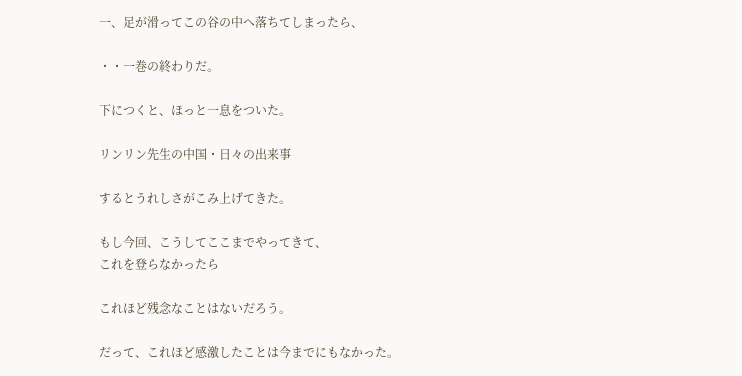一、足が滑ってこの谷の中へ落ちてしまったら、

・・一巻の終わりだ。

下につくと、ほっと一息をついた。

リンリン先生の中国・日々の出来事

するとうれしさがこみ上げてきた。

もし今回、こうしてここまでやってきて、
これを登らなかったら

これほど残念なことはないだろう。

だって、これほど感激したことは今までにもなかった。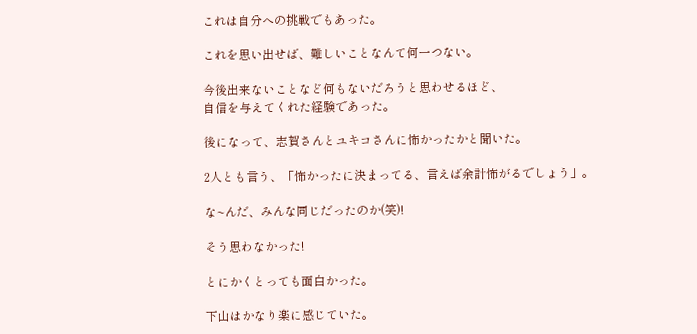これは自分への挑戦でもあった。

これを思い出せば、難しいことなんて何一つない。

今後出来ないことなど何もないだろうと思わせるほど、
自信を与えてくれた経験であった。

後になって、志賀さんとユキコさんに怖かったかと聞いた。

2人とも言う、「怖かったに決まってる、言えば余計怖がるでしょう」。

な~んだ、みんな同じだったのか(笑)!

そう思わなかった!

とにかくとっても面白かった。

下山はかなり楽に感じていた。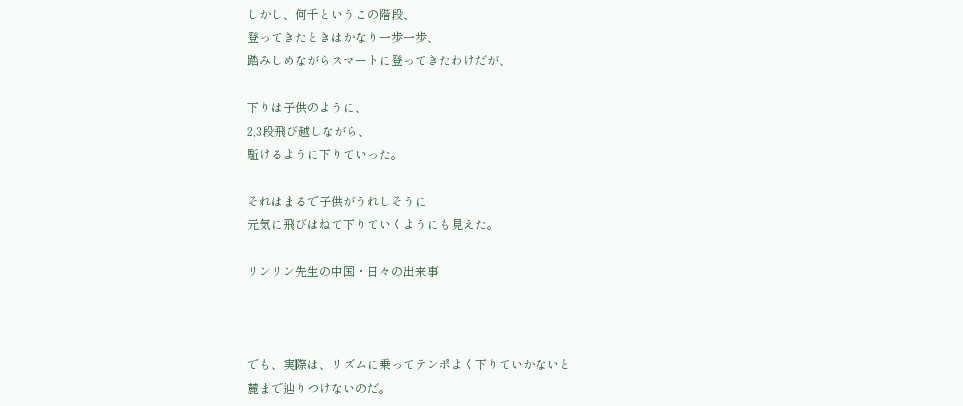しかし、何千というこの階段、
登ってきたときはかなり一歩一歩、
踏みしめながらスマートに登ってきたわけだが、

下りは子供のように、
2,3段飛び越しながら、
駈けるように下りていった。

それはまるで子供がうれしそうに
元気に飛びはねて下りていくようにも見えた。

リンリン先生の中国・日々の出来事



でも、実際は、リズムに乗ってテンポよく下りていかないと
麓まで辿りつけないのだ。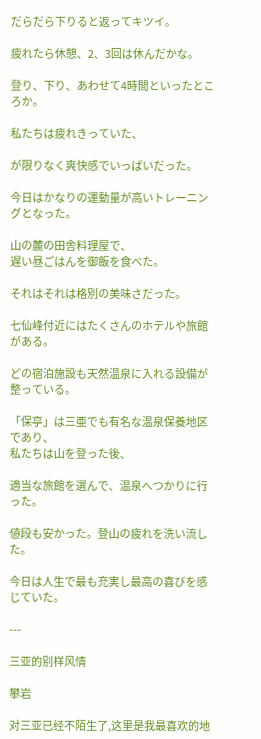だらだら下りると返ってキツイ。

疲れたら休憩、2、3回は休んだかな。

登り、下り、あわせて4時間といったところか。

私たちは疲れきっていた、

が限りなく爽快感でいっぱいだった。

今日はかなりの運動量が高いトレーニングとなった。

山の麓の田舎料理屋で、
遅い昼ごはんを御飯を食べた。

それはそれは格別の美味さだった。

七仙峰付近にはたくさんのホテルや旅館がある。

どの宿泊施設も天然温泉に入れる設備が整っている。

「保亭」は三亜でも有名な温泉保養地区であり、
私たちは山を登った後、

適当な旅館を選んで、温泉へつかりに行った。

値段も安かった。登山の疲れを洗い流した。

今日は人生で最も充実し最高の喜びを感じていた。

---

三亚的别样风情

攀岩

对三亚已经不陌生了,这里是我最喜欢的地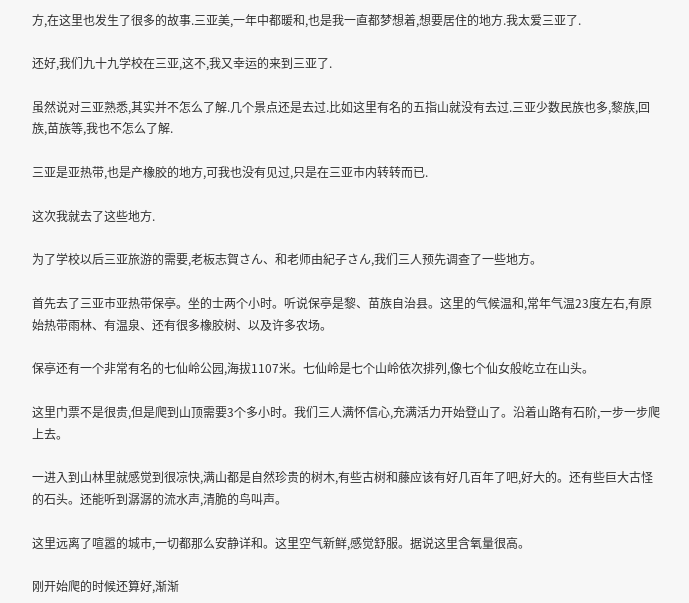方,在这里也发生了很多的故事.三亚美,一年中都暖和,也是我一直都梦想着,想要居住的地方.我太爱三亚了.

还好,我们九十九学校在三亚,这不,我又幸运的来到三亚了.

虽然说对三亚熟悉,其实并不怎么了解.几个景点还是去过.比如这里有名的五指山就没有去过.三亚少数民族也多,黎族,回族,苗族等,我也不怎么了解.

三亚是亚热带,也是产橡胶的地方,可我也没有见过,只是在三亚市内转转而已.

这次我就去了这些地方.

为了学校以后三亚旅游的需要,老板志賀さん、和老师由紀子さん,我们三人预先调查了一些地方。

首先去了三亚市亚热带保亭。坐的士两个小时。听说保亭是黎、苗族自治县。这里的气候温和,常年气温23度左右,有原始热带雨林、有温泉、还有很多橡胶树、以及许多农场。

保亭还有一个非常有名的七仙岭公园,海拔1107米。七仙岭是七个山岭依次排列,像七个仙女般屹立在山头。

这里门票不是很贵,但是爬到山顶需要3个多小时。我们三人满怀信心,充满活力开始登山了。沿着山路有石阶,一步一步爬上去。

一进入到山林里就感觉到很凉快,满山都是自然珍贵的树木,有些古树和藤应该有好几百年了吧,好大的。还有些巨大古怪的石头。还能听到潺潺的流水声,清脆的鸟叫声。

这里远离了喧嚣的城市,一切都那么安静详和。这里空气新鲜,感觉舒服。据说这里含氧量很高。

刚开始爬的时候还算好,渐渐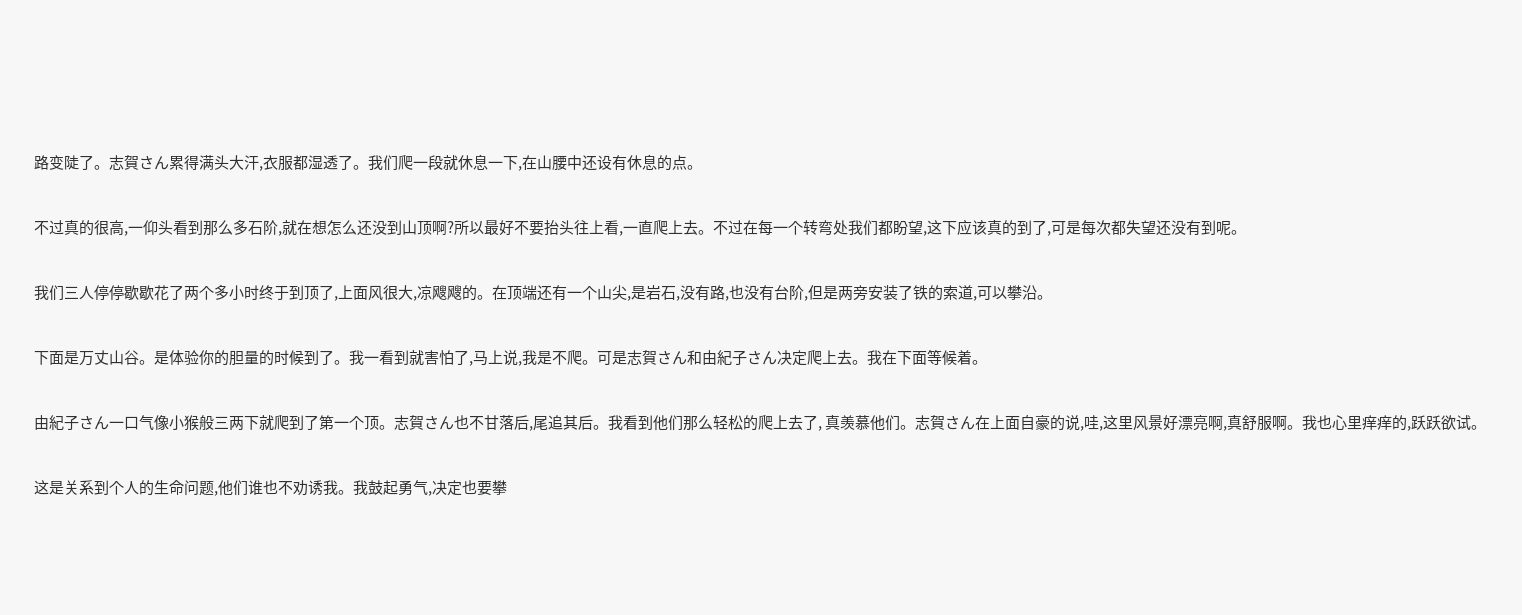路变陡了。志賀さん累得满头大汗,衣服都湿透了。我们爬一段就休息一下,在山腰中还设有休息的点。

不过真的很高,一仰头看到那么多石阶,就在想怎么还没到山顶啊?所以最好不要抬头往上看,一直爬上去。不过在每一个转弯处我们都盼望,这下应该真的到了,可是每次都失望还没有到呢。

我们三人停停歇歇花了两个多小时终于到顶了,上面风很大,凉飕飕的。在顶端还有一个山尖,是岩石,没有路,也没有台阶,但是两旁安装了铁的索道,可以攀沿。

下面是万丈山谷。是体验你的胆量的时候到了。我一看到就害怕了,马上说,我是不爬。可是志賀さん和由紀子さん决定爬上去。我在下面等候着。

由紀子さん一口气像小猴般三两下就爬到了第一个顶。志賀さん也不甘落后,尾追其后。我看到他们那么轻松的爬上去了, 真羡慕他们。志賀さん在上面自豪的说,哇,这里风景好漂亮啊,真舒服啊。我也心里痒痒的,跃跃欲试。

这是关系到个人的生命问题,他们谁也不劝诱我。我鼓起勇气,决定也要攀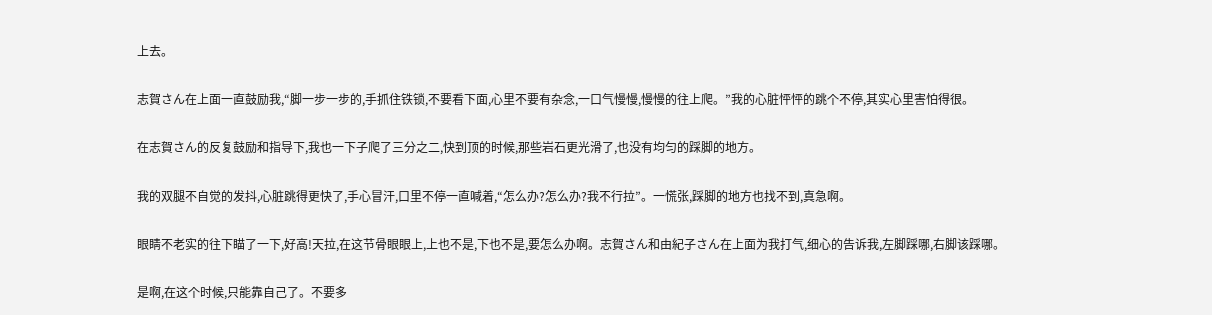上去。

志賀さん在上面一直鼓励我,“脚一步一步的,手抓住铁锁,不要看下面,心里不要有杂念,一口气慢慢,慢慢的往上爬。”我的心脏怦怦的跳个不停,其实心里害怕得很。

在志賀さん的反复鼓励和指导下,我也一下子爬了三分之二,快到顶的时候,那些岩石更光滑了,也没有均匀的踩脚的地方。

我的双腿不自觉的发抖,心脏跳得更快了,手心冒汗,口里不停一直喊着,“怎么办?怎么办?我不行拉”。一慌张,踩脚的地方也找不到,真急啊。

眼睛不老实的往下瞄了一下,好高!天拉,在这节骨眼眼上,上也不是,下也不是,要怎么办啊。志賀さん和由紀子さん在上面为我打气,细心的告诉我,左脚踩哪,右脚该踩哪。

是啊,在这个时候,只能靠自己了。不要多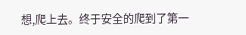想,爬上去。终于安全的爬到了第一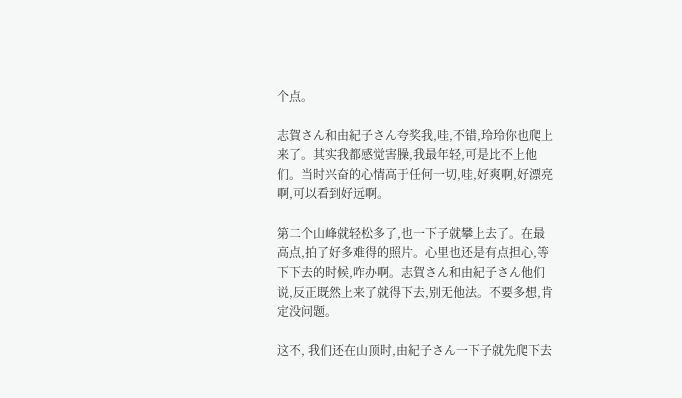个点。

志賀さん和由紀子さん夸奖我,哇,不错,玲玲你也爬上来了。其实我都感觉害臊,我最年轻,可是比不上他们。当时兴奋的心情高于任何一切,哇,好爽啊,好漂亮啊,可以看到好远啊。

第二个山峰就轻松多了,也一下子就攀上去了。在最高点,拍了好多难得的照片。心里也还是有点担心,等下下去的时候,咋办啊。志賀さん和由紀子さん他们说,反正既然上来了就得下去,别无他法。不要多想,肯定没问题。

这不, 我们还在山顶时,由紀子さん一下子就先爬下去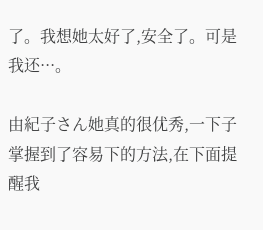了。我想她太好了,安全了。可是我还···。

由紀子さん她真的很优秀,一下子掌握到了容易下的方法,在下面提醒我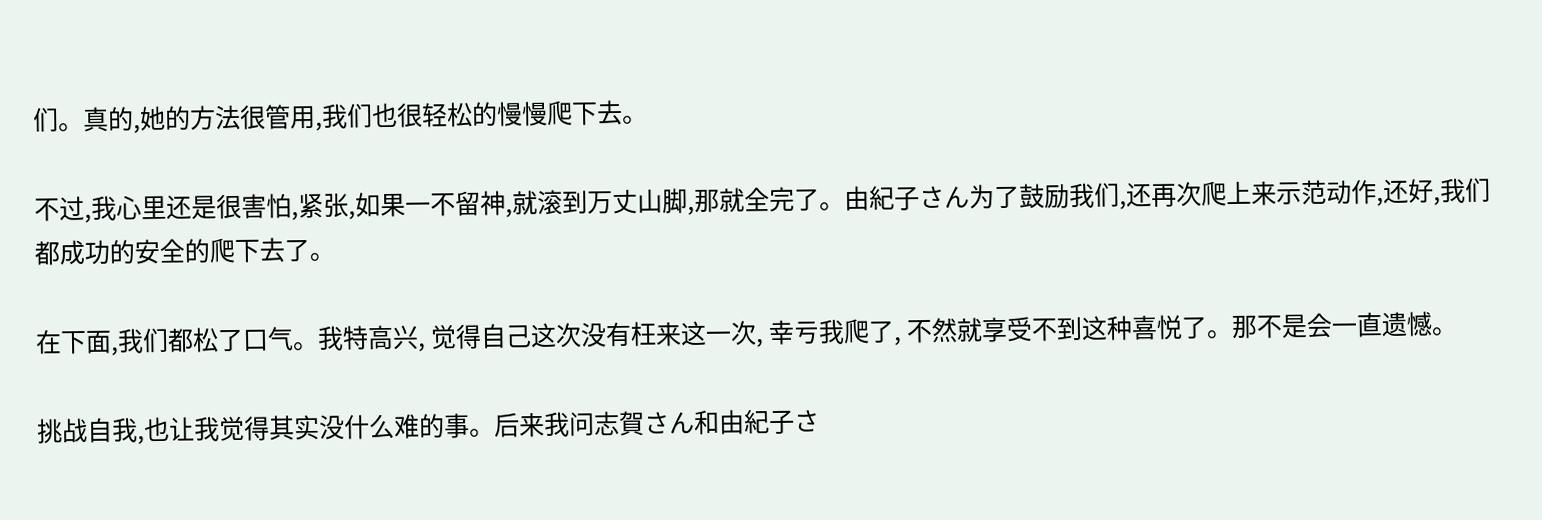们。真的,她的方法很管用,我们也很轻松的慢慢爬下去。

不过,我心里还是很害怕,紧张,如果一不留神,就滚到万丈山脚,那就全完了。由紀子さん为了鼓励我们,还再次爬上来示范动作,还好,我们都成功的安全的爬下去了。

在下面,我们都松了口气。我特高兴, 觉得自己这次没有枉来这一次, 幸亏我爬了, 不然就享受不到这种喜悦了。那不是会一直遗憾。

挑战自我,也让我觉得其实没什么难的事。后来我问志賀さん和由紀子さ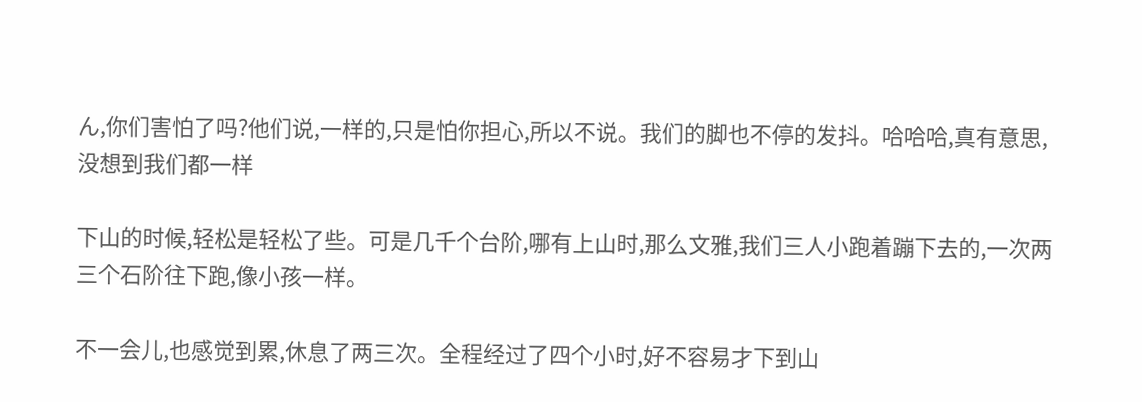ん,你们害怕了吗?他们说,一样的,只是怕你担心,所以不说。我们的脚也不停的发抖。哈哈哈,真有意思,没想到我们都一样

下山的时候,轻松是轻松了些。可是几千个台阶,哪有上山时,那么文雅,我们三人小跑着蹦下去的,一次两三个石阶往下跑,像小孩一样。

不一会儿,也感觉到累,休息了两三次。全程经过了四个小时,好不容易才下到山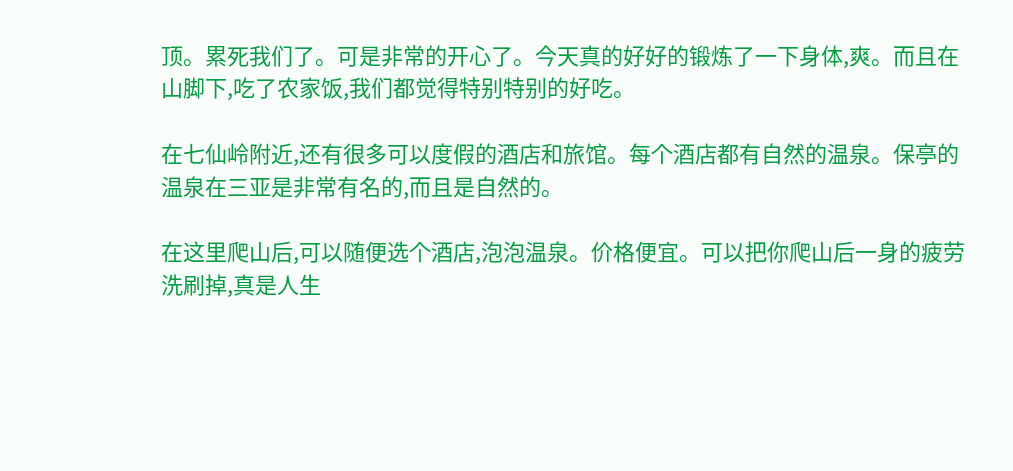顶。累死我们了。可是非常的开心了。今天真的好好的锻炼了一下身体,爽。而且在山脚下,吃了农家饭,我们都觉得特别特别的好吃。

在七仙岭附近,还有很多可以度假的酒店和旅馆。每个酒店都有自然的温泉。保亭的温泉在三亚是非常有名的,而且是自然的。

在这里爬山后,可以随便选个酒店,泡泡温泉。价格便宜。可以把你爬山后一身的疲劳洗刷掉,真是人生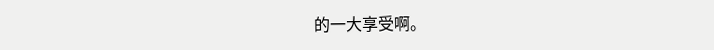的一大享受啊。